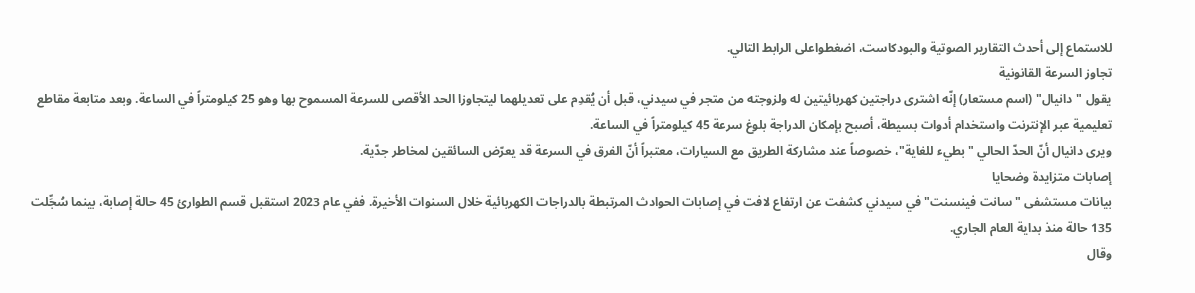للاستماع إلى أحدث التقارير الصوتية والبودكاست، اضغطواعلى الرابط التالي.
تجاوز السرعة القانونية
يقول "دانيال" (اسم مستعار) إنّه اشترى دراجتين كهربائيتين له ولزوجته من متجر في سيدني، قبل أن يُقدِم على تعديلهما ليتجاوزا الحد الأقصى للسرعة المسموح بها وهو 25 كيلومتراً في الساعة. وبعد متابعة مقاطع تعليمية عبر الإنترنت واستخدام أدوات بسيطة، أصبح بإمكان الدراجة بلوغ سرعة 45 كيلومتراً في الساعة.
ويرى دانيال أنّ الحدّ الحالي "بطيء للغاية"، خصوصاً عند مشاركة الطريق مع السيارات، معتبراً أنّ الفرق في السرعة قد يعرّض السائقين لمخاطر جدّية.
إصابات متزايدة وضحايا
بيانات مستشفى "سانت فينسنت" في سيدني كشفت عن ارتفاع لافت في إصابات الحوادث المرتبطة بالدراجات الكهربائية خلال السنوات الأخيرة. ففي عام 2023 استقبل قسم الطوارئ 45 حالة إصابة، بينما سُجِّلت 135 حالة منذ بداية العام الجاري.
وقال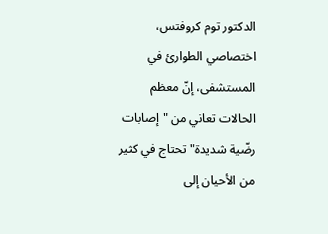الدكتور توم كروفتس، اختصاصي الطوارئ في المستشفى، إنّ معظم الحالات تعاني من "إصابات رضّية شديدة" تحتاج في كثير من الأحيان إلى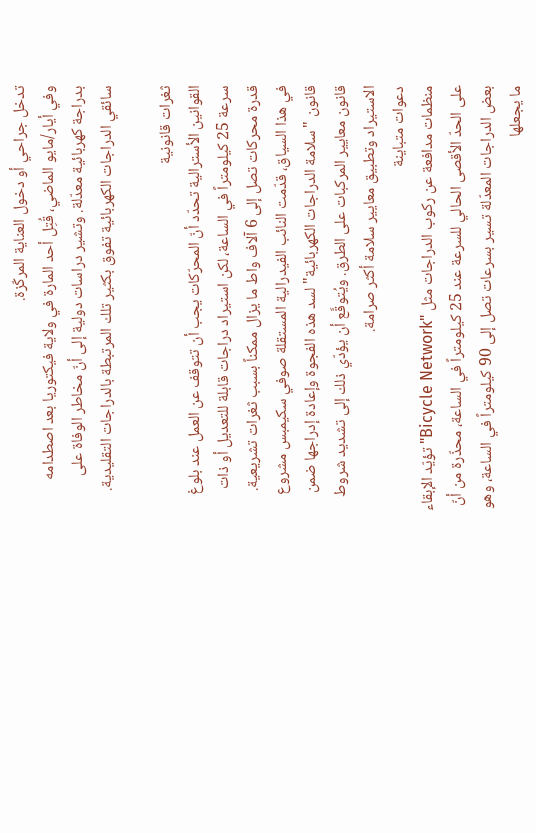تدخل جراحي أو دخول العناية المركّزة.
وفي أيار/مايو الماضي، قُتِل أحد المارة في ولاية فيكتوريا بعد اصطدامه بدراجة كهربائية معدّلة. وتشير دراسات دولية إلى أنّ مخاطر الوفاة على سائقي الدراجات الكهربائية تفوق بكثير تلك المرتبطة بالدراجات التقليدية.

ثغرات قانونية
القوانين الأسترالية تحدّد أنّ المحرّكات يجب أن تتوقف عن العمل عند بلوغ سرعة 25 كيلومتراً في الساعة، لكن استيراد دراجات قابلة للتعديل أو ذات قدرة محركات تصل إلى 6 آلاف واط ما يزال ممكناً بسبب ثغرات تشريعية.
في هذا السياق، قدّمت النائب الفيدرالية المستقلة صوفي سكيمبس مشروع قانون "سلامة الدراجات الكهربائية" لسد هذه الفجوة وإعادة إدراجها ضمن قانون معايير المركبات على الطرق. ويُتوقَّع أن يؤدّي ذلك إلى تشديد شروط الاستيراد وتطبيق معايير سلامة أكثر صرامة.
دعوات متباينة
منظمات مدافعة عن ركوب الدراجات مثل "Bicycle Network" تؤيّد الإبقاء على الحدّ الأقصى الحالي للسرعة عند 25 كيلومتراً في الساعة، محذّرة من أنّ بعض الدراجات المعدّلة تسير بسرعات تصل إلى 90 كيلومتراً في الساعة، وهو ما يجعلها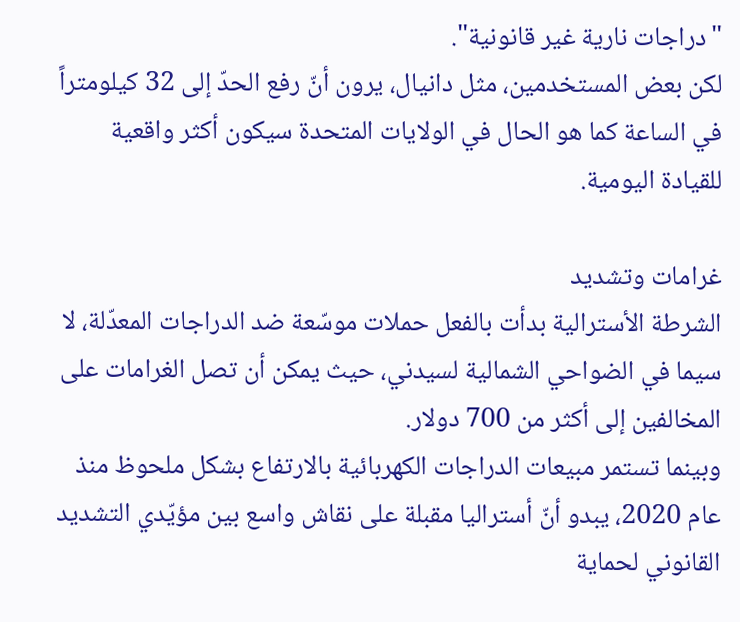"دراجات نارية غير قانونية".
لكن بعض المستخدمين، مثل دانيال، يرون أنّ رفع الحدّ إلى 32 كيلومتراً في الساعة كما هو الحال في الولايات المتحدة سيكون أكثر واقعية للقيادة اليومية.

غرامات وتشديد
الشرطة الأسترالية بدأت بالفعل حملات موسّعة ضد الدراجات المعدّلة، لا سيما في الضواحي الشمالية لسيدني، حيث يمكن أن تصل الغرامات على المخالفين إلى أكثر من 700 دولار.
وبينما تستمر مبيعات الدراجات الكهربائية بالارتفاع بشكل ملحوظ منذ عام 2020، يبدو أنّ أستراليا مقبلة على نقاش واسع بين مؤيّدي التشديد القانوني لحماية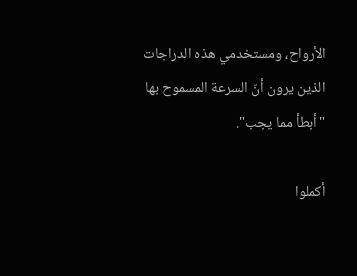الأرواح، ومستخدمي هذه الدراجات الذين يرون أنّ السرعة المسموح بها "أبطأ مما يجب".

أكملوا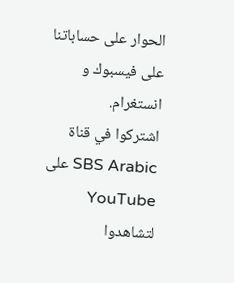الحوار على حساباتنا على فيسبوك و انستغرام.
اشتركوا في قناة SBS Arabic على YouTube لتشاهدوا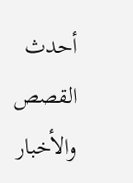أحدث القصص والأخبار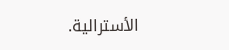الأسترالية.